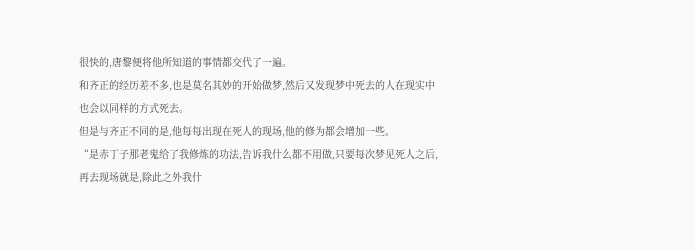很快的,唐黎便将他所知道的事情都交代了一遍。
和齐正的经历差不多,也是莫名其妙的开始做梦,然后又发现梦中死去的人在现实中也会以同样的方式死去。
但是与齐正不同的是,他每每出现在死人的现场,他的修为都会增加一些。
“是赤丁子那老鬼给了我修炼的功法,告诉我什么都不用做,只要每次梦见死人之后,再去现场就是,除此之外我什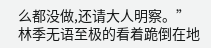么都没做,还请大人明察。”
林季无语至极的看着跪倒在地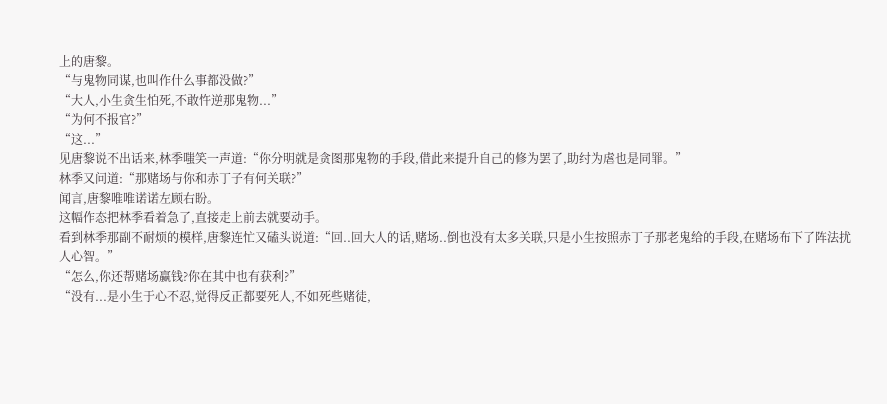上的唐黎。
“与鬼物同谋,也叫作什么事都没做?”
“大人,小生贪生怕死,不敢忤逆那鬼物...”
“为何不报官?”
“这...”
见唐黎说不出话来,林季嗤笑一声道:“你分明就是贪图那鬼物的手段,借此来提升自己的修为罢了,助纣为虐也是同罪。”
林季又问道:“那赌场与你和赤丁子有何关联?”
闻言,唐黎唯唯诺诺左顾右盼。
这幅作态把林季看着急了,直接走上前去就要动手。
看到林季那副不耐烦的模样,唐黎连忙又磕头说道:“回..回大人的话,赌场..倒也没有太多关联,只是小生按照赤丁子那老鬼给的手段,在赌场布下了阵法扰人心智。”
“怎么,你还帮赌场赢钱?你在其中也有获利?”
“没有...是小生于心不忍,觉得反正都要死人,不如死些赌徒,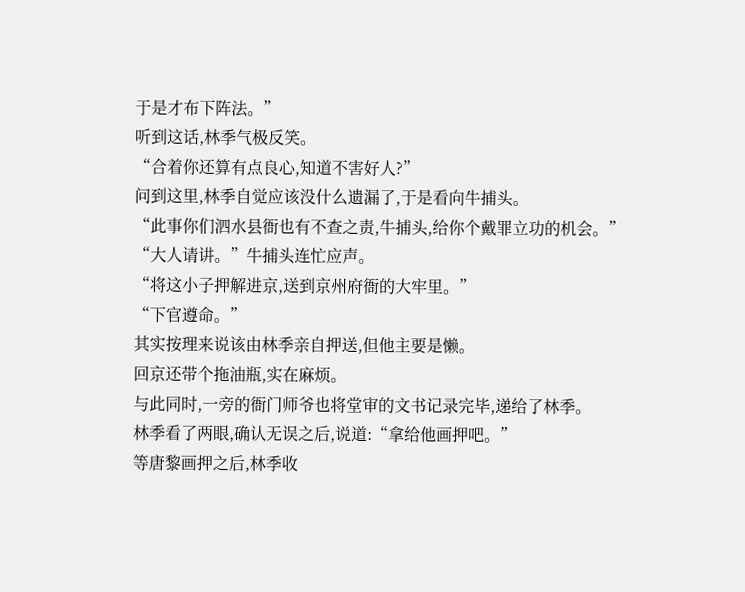于是才布下阵法。”
听到这话,林季气极反笑。
“合着你还算有点良心,知道不害好人?”
问到这里,林季自觉应该没什么遗漏了,于是看向牛捕头。
“此事你们泗水县衙也有不查之责,牛捕头,给你个戴罪立功的机会。”
“大人请讲。”牛捕头连忙应声。
“将这小子押解进京,送到京州府衙的大牢里。”
“下官遵命。”
其实按理来说该由林季亲自押送,但他主要是懒。
回京还带个拖油瓶,实在麻烦。
与此同时,一旁的衙门师爷也将堂审的文书记录完毕,递给了林季。
林季看了两眼,确认无误之后,说道:“拿给他画押吧。”
等唐黎画押之后,林季收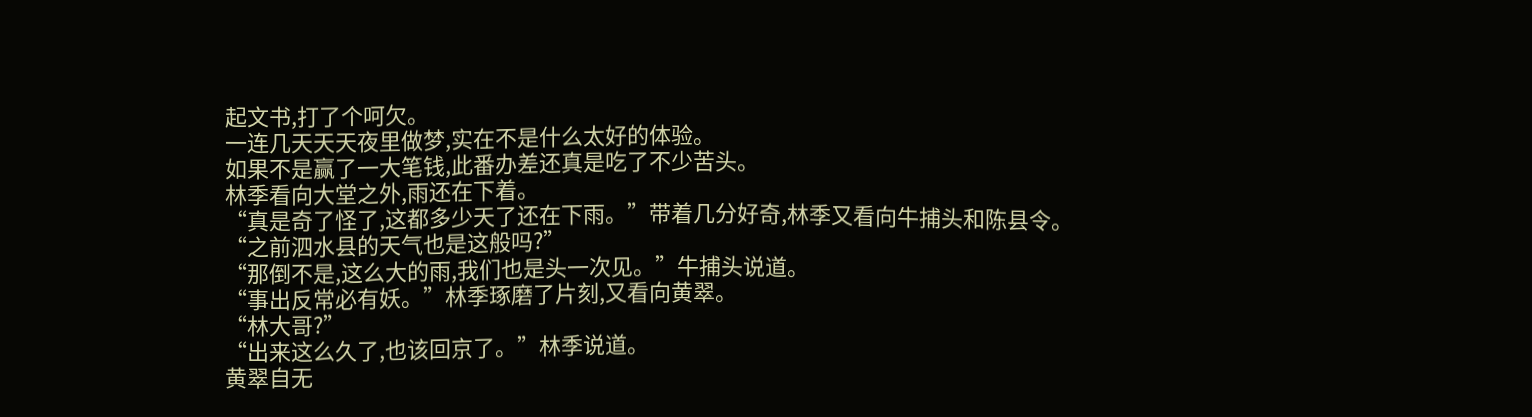起文书,打了个呵欠。
一连几天天天夜里做梦,实在不是什么太好的体验。
如果不是赢了一大笔钱,此番办差还真是吃了不少苦头。
林季看向大堂之外,雨还在下着。
“真是奇了怪了,这都多少天了还在下雨。”带着几分好奇,林季又看向牛捕头和陈县令。
“之前泗水县的天气也是这般吗?”
“那倒不是,这么大的雨,我们也是头一次见。”牛捕头说道。
“事出反常必有妖。”林季琢磨了片刻,又看向黄翠。
“林大哥?”
“出来这么久了,也该回京了。”林季说道。
黄翠自无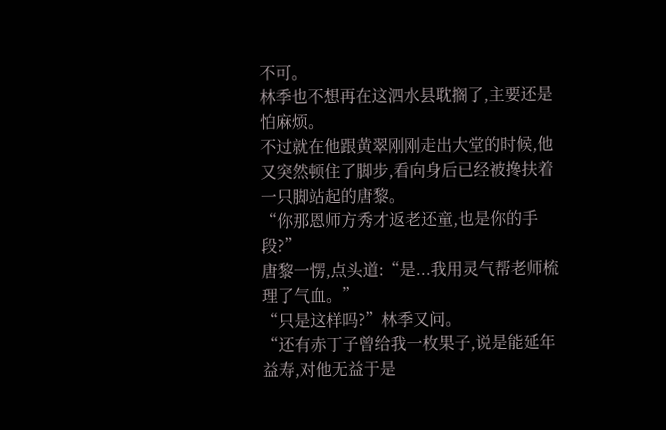不可。
林季也不想再在这泗水县耽搁了,主要还是怕麻烦。
不过就在他跟黄翠刚刚走出大堂的时候,他又突然顿住了脚步,看向身后已经被搀扶着一只脚站起的唐黎。
“你那恩师方秀才返老还童,也是你的手段?”
唐黎一愣,点头道:“是...我用灵气帮老师梳理了气血。”
“只是这样吗?”林季又问。
“还有赤丁子曾给我一枚果子,说是能延年益寿,对他无益于是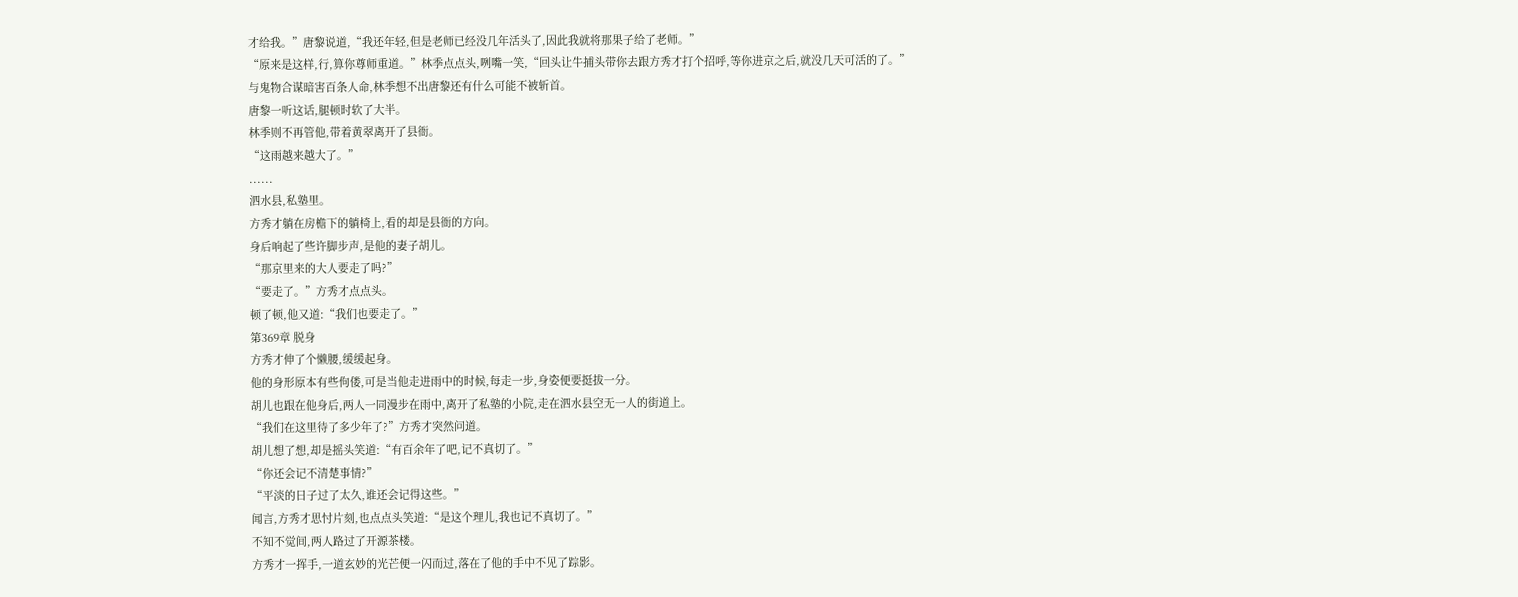才给我。”唐黎说道,“我还年轻,但是老师已经没几年活头了,因此我就将那果子给了老师。”
“原来是这样,行,算你尊师重道。”林季点点头,咧嘴一笑,“回头让牛捕头带你去跟方秀才打个招呼,等你进京之后,就没几天可活的了。”
与鬼物合谋暗害百条人命,林季想不出唐黎还有什么可能不被斩首。
唐黎一听这话,腿顿时软了大半。
林季则不再管他,带着黄翠离开了县衙。
“这雨越来越大了。”
......
泗水县,私塾里。
方秀才躺在房檐下的躺椅上,看的却是县衙的方向。
身后响起了些许脚步声,是他的妻子胡儿。
“那京里来的大人要走了吗?”
“要走了。”方秀才点点头。
顿了顿,他又道:“我们也要走了。”
第369章 脱身
方秀才伸了个懒腰,缓缓起身。
他的身形原本有些佝偻,可是当他走进雨中的时候,每走一步,身姿便要挺拔一分。
胡儿也跟在他身后,两人一同漫步在雨中,离开了私塾的小院,走在泗水县空无一人的街道上。
“我们在这里待了多少年了?”方秀才突然问道。
胡儿想了想,却是摇头笑道:“有百余年了吧,记不真切了。”
“你还会记不清楚事情?”
“平淡的日子过了太久,谁还会记得这些。”
闻言,方秀才思忖片刻,也点点头笑道:“是这个理儿,我也记不真切了。”
不知不觉间,两人路过了开源茶楼。
方秀才一挥手,一道玄妙的光芒便一闪而过,落在了他的手中不见了踪影。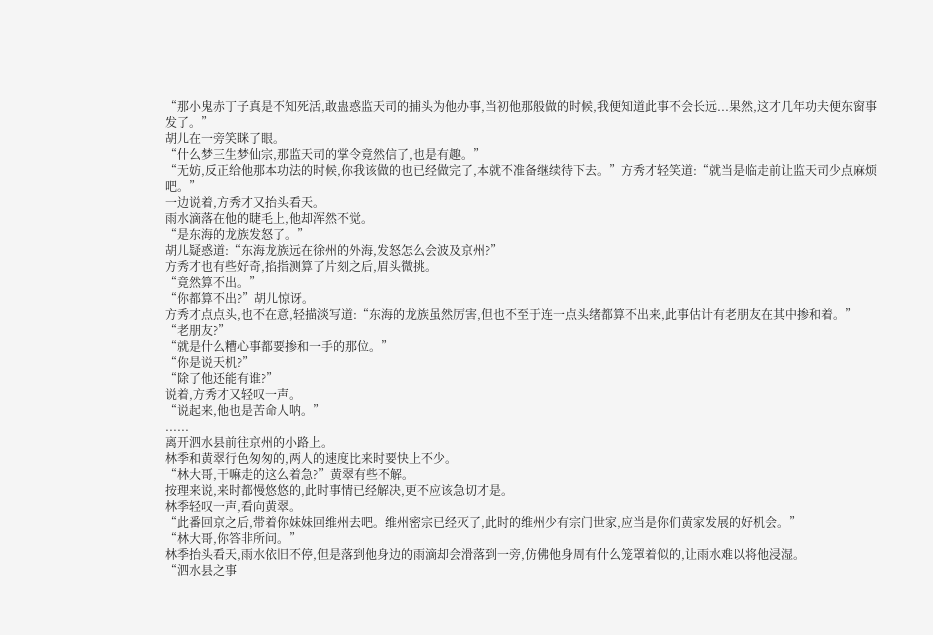“那小鬼赤丁子真是不知死活,敢蛊惑监天司的捕头为他办事,当初他那般做的时候,我便知道此事不会长远...果然,这才几年功夫便东窗事发了。”
胡儿在一旁笑眯了眼。
“什么梦三生梦仙宗,那监天司的掌令竟然信了,也是有趣。”
“无妨,反正给他那本功法的时候,你我该做的也已经做完了,本就不准备继续待下去。”方秀才轻笑道:“就当是临走前让监天司少点麻烦吧。”
一边说着,方秀才又抬头看天。
雨水滴落在他的睫毛上,他却浑然不觉。
“是东海的龙族发怒了。”
胡儿疑惑道:“东海龙族远在徐州的外海,发怒怎么会波及京州?”
方秀才也有些好奇,掐指测算了片刻之后,眉头微挑。
“竟然算不出。”
“你都算不出?”胡儿惊讶。
方秀才点点头,也不在意,轻描淡写道:“东海的龙族虽然厉害,但也不至于连一点头绪都算不出来,此事估计有老朋友在其中掺和着。”
“老朋友?”
“就是什么糟心事都要掺和一手的那位。”
“你是说天机?”
“除了他还能有谁?”
说着,方秀才又轻叹一声。
“说起来,他也是苦命人呐。”
......
离开泗水县前往京州的小路上。
林季和黄翠行色匆匆的,两人的速度比来时要快上不少。
“林大哥,干嘛走的这么着急?”黄翠有些不解。
按理来说,来时都慢悠悠的,此时事情已经解决,更不应该急切才是。
林季轻叹一声,看向黄翠。
“此番回京之后,带着你妹妹回维州去吧。维州密宗已经灭了,此时的维州少有宗门世家,应当是你们黄家发展的好机会。”
“林大哥,你答非所问。”
林季抬头看天,雨水依旧不停,但是落到他身边的雨滴却会滑落到一旁,仿佛他身周有什么笼罩着似的,让雨水难以将他浸湿。
“泗水县之事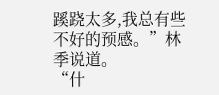蹊跷太多,我总有些不好的预感。”林季说道。
“什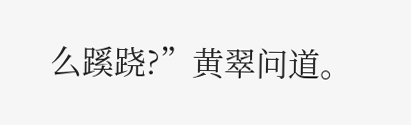么蹊跷?”黄翠问道。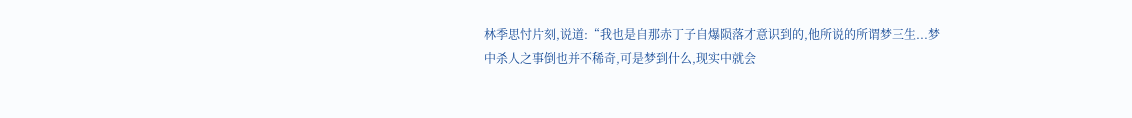林季思忖片刻,说道:“我也是自那赤丁子自爆陨落才意识到的,他所说的所谓梦三生...梦中杀人之事倒也并不稀奇,可是梦到什么,现实中就会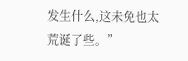发生什么,这未免也太荒诞了些。”